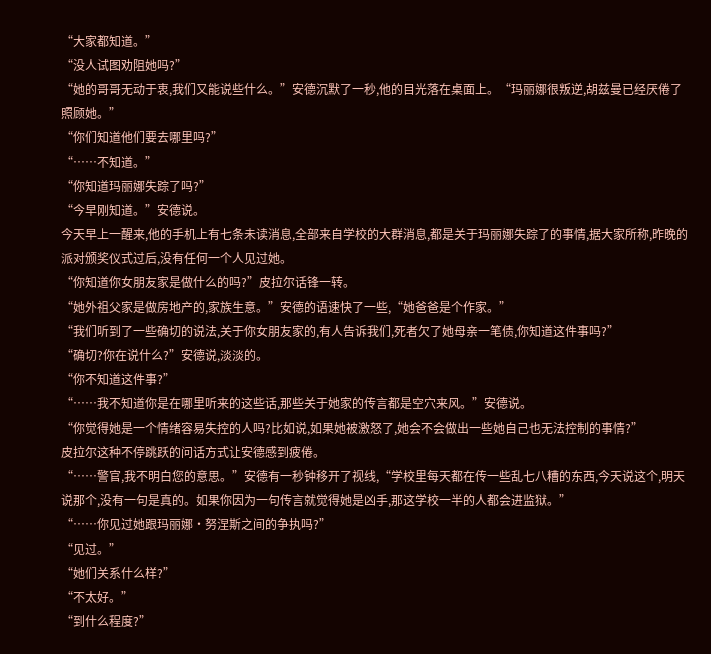“大家都知道。”
“没人试图劝阻她吗?”
“她的哥哥无动于衷,我们又能说些什么。”安德沉默了一秒,他的目光落在桌面上。“玛丽娜很叛逆,胡兹曼已经厌倦了照顾她。”
“你们知道他们要去哪里吗?”
“……不知道。”
“你知道玛丽娜失踪了吗?”
“今早刚知道。”安德说。
今天早上一醒来,他的手机上有七条未读消息,全部来自学校的大群消息,都是关于玛丽娜失踪了的事情,据大家所称,昨晚的派对颁奖仪式过后,没有任何一个人见过她。
“你知道你女朋友家是做什么的吗?”皮拉尔话锋一转。
“她外祖父家是做房地产的,家族生意。”安德的语速快了一些,“她爸爸是个作家。”
“我们听到了一些确切的说法,关于你女朋友家的,有人告诉我们,死者欠了她母亲一笔债,你知道这件事吗?”
“确切?你在说什么?”安德说,淡淡的。
“你不知道这件事?”
“……我不知道你是在哪里听来的这些话,那些关于她家的传言都是空穴来风。”安德说。
“你觉得她是一个情绪容易失控的人吗?比如说,如果她被激怒了,她会不会做出一些她自己也无法控制的事情?”
皮拉尔这种不停跳跃的问话方式让安德感到疲倦。
“……警官,我不明白您的意思。”安德有一秒钟移开了视线,“学校里每天都在传一些乱七八糟的东西,今天说这个,明天说那个,没有一句是真的。如果你因为一句传言就觉得她是凶手,那这学校一半的人都会进监狱。”
“……你见过她跟玛丽娜·努涅斯之间的争执吗?”
“见过。”
“她们关系什么样?”
“不太好。”
“到什么程度?”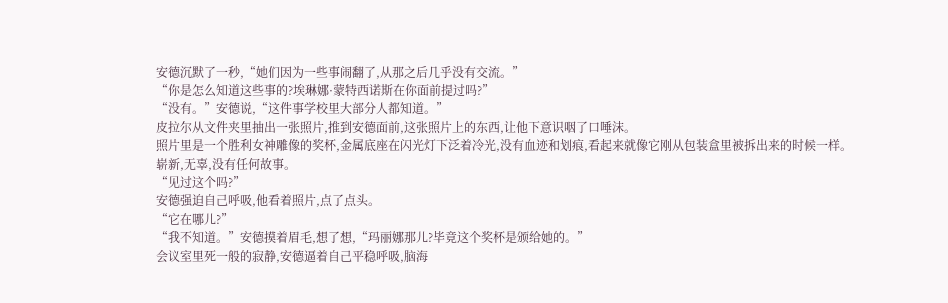安德沉默了一秒,“她们因为一些事闹翻了,从那之后几乎没有交流。”
“你是怎么知道这些事的?埃琳娜·蒙特西诺斯在你面前提过吗?”
“没有。”安德说,“这件事学校里大部分人都知道。”
皮拉尔从文件夹里抽出一张照片,推到安德面前,这张照片上的东西,让他下意识咽了口唾沫。
照片里是一个胜利女神雕像的奖杯,金属底座在闪光灯下泛着冷光,没有血迹和划痕,看起来就像它刚从包装盒里被拆出来的时候一样。
崭新,无辜,没有任何故事。
“见过这个吗?”
安德强迫自己呼吸,他看着照片,点了点头。
“它在哪儿?”
“我不知道。”安德摸着眉毛,想了想,“玛丽娜那儿?毕竟这个奖杯是颁给她的。”
会议室里死一般的寂静,安德逼着自己平稳呼吸,脑海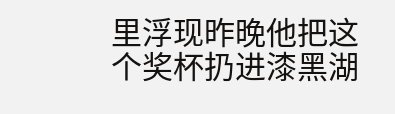里浮现昨晚他把这个奖杯扔进漆黑湖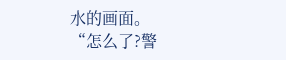水的画面。
“怎么了?警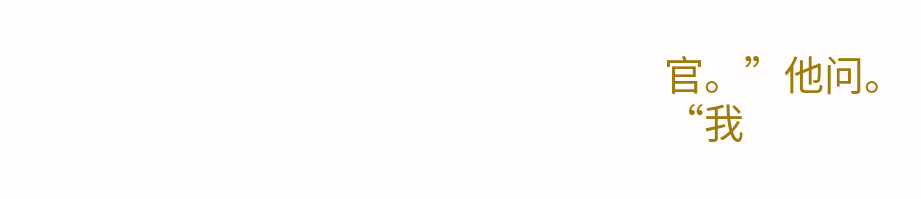官。”他问。
“我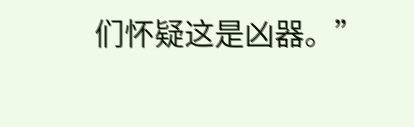们怀疑这是凶器。”